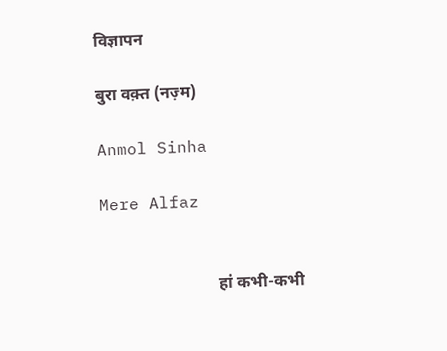विज्ञापन

बुरा वक़्त (नज़्म)

Anmol Sinha

Mere Alfaz


                            हां कभी-कभी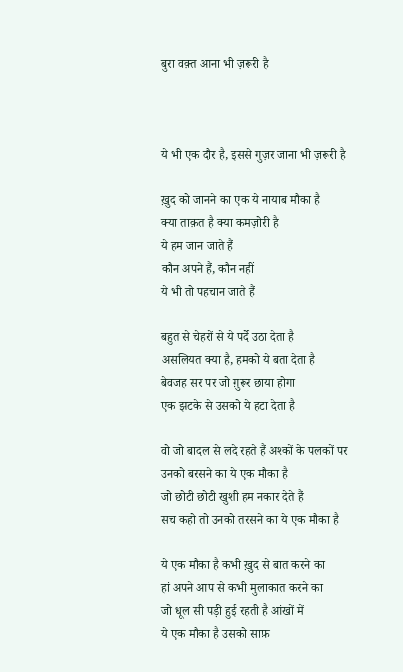बुरा वक़्त आना भी ज़रूरी है



ये भी एक दौर है, इससे गुज़र जाना भी ज़रूरी है

ख़ुद को जानने का एक ये नायाब मौका है
क्या ताक़त है क्या कमज़ोरी है
ये हम जान जाते हैं
कौन अपने हैं, कौन नहीं
ये भी तो पहचान जाते हैं

बहुत से चेहरों से ये पर्दे उठा देता है
असलियत क्या है, हमको ये बता देता है
बेवजह सर पर जो ग़ुरूर छाया होगा
एक झटके से उसको ये हटा देता है

वो जो बादल से लदे रहते हैं अश्कों के पलकों पर
उनको बरसने का ये एक मौका है
जो छोटी छोटी खुशी हम नकार देते हैं
सच कहो तो उनको तरसने का ये एक मौका है

ये एक मौका है कभी ख़ुद से बात करने का
हां अपने आप से कभी मुलाकात करने का
जो धूल सी पड़ी हुई रहती है आंखों में
ये एक मौका है उसको साफ़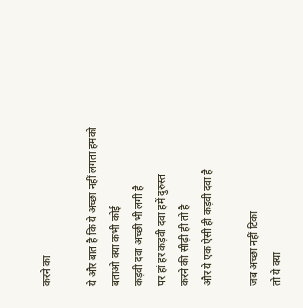करने का

ये और बात है कि ये अच्छा नहीं लगता हमको
बताओ क्या कभी कोई
कड़वी दवा अच्छी भी लगी है
पर हां हर कड़वी दवा हमें दुरुस्त
करने की सीढ़ी ही तो है
और ये एक ऐसी ही कड़वी दवा है

जब अच्छा नहीं टिका
तो ये क्या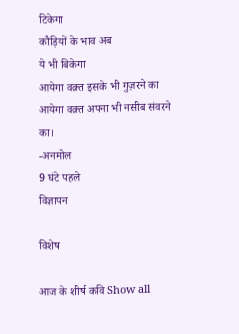टिकेगा
कौड़ियों के भाव अब
ये भी बिकेगा
आयेगा वक़्त इसके भी गुज़रने का
आयेगा वक़्त अपना भी नसीब संवरने का।
-अनमोल
9 घंटे पहले
विज्ञापन

विशेष

आज के शीर्ष कवि Show all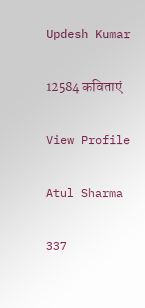Updesh Kumar

12584 कविताएं

View Profile

Atul Sharma

337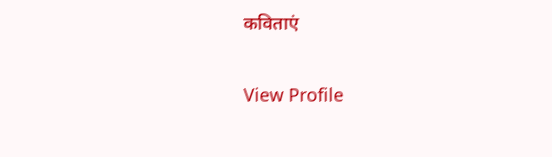कविताएं

View Profile